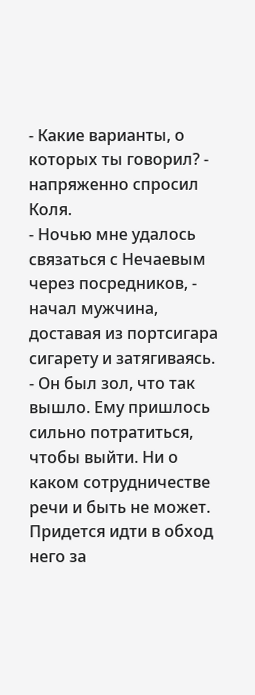- Какие варианты, о которых ты говорил? - напряженно спросил Коля.
- Ночью мне удалось связаться с Нечаевым через посредников, - начал мужчина, доставая из портсигара сигарету и затягиваясь. - Он был зол, что так вышло. Ему пришлось сильно потратиться, чтобы выйти. Ни о каком сотрудничестве речи и быть не может. Придется идти в обход него за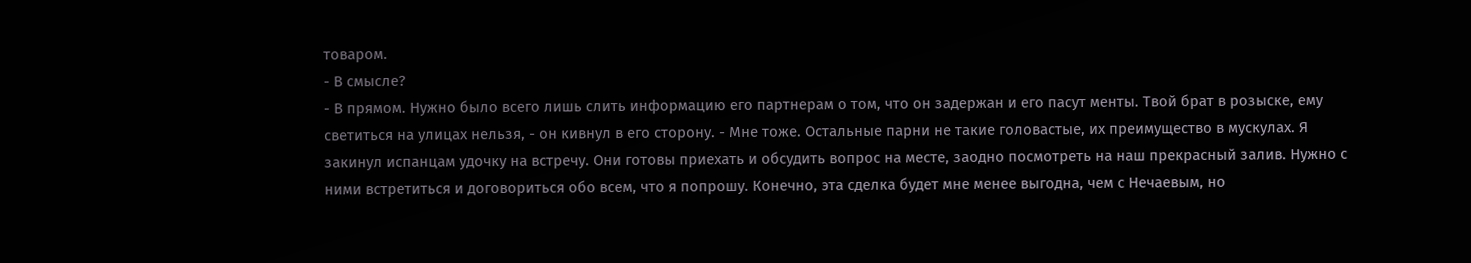товаром.
- В смысле?
- В прямом. Нужно было всего лишь слить информацию его партнерам о том, что он задержан и его пасут менты. Твой брат в розыске, ему светиться на улицах нельзя, - он кивнул в его сторону. - Мне тоже. Остальные парни не такие головастые, их преимущество в мускулах. Я закинул испанцам удочку на встречу. Они готовы приехать и обсудить вопрос на месте, заодно посмотреть на наш прекрасный залив. Нужно с ними встретиться и договориться обо всем, что я попрошу. Конечно, эта сделка будет мне менее выгодна, чем с Нечаевым, но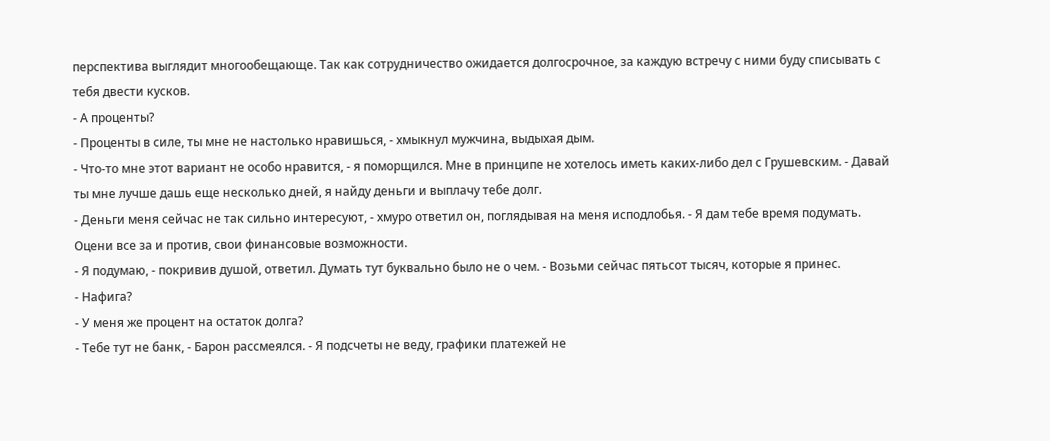перспектива выглядит многообещающе. Так как сотрудничество ожидается долгосрочное, за каждую встречу с ними буду списывать с тебя двести кусков.
- А проценты?
- Проценты в силе, ты мне не настолько нравишься, - хмыкнул мужчина, выдыхая дым.
- Что-то мне этот вариант не особо нравится, - я поморщился. Мне в принципе не хотелось иметь каких-либо дел с Грушевским. - Давай ты мне лучше дашь еще несколько дней, я найду деньги и выплачу тебе долг.
- Деньги меня сейчас не так сильно интересуют, - хмуро ответил он, поглядывая на меня исподлобья. - Я дам тебе время подумать. Оцени все за и против, свои финансовые возможности.
- Я подумаю, - покривив душой, ответил. Думать тут буквально было не о чем. - Возьми сейчас пятьсот тысяч, которые я принес.
- Нафига?
- У меня же процент на остаток долга?
- Тебе тут не банк, - Барон рассмеялся. - Я подсчеты не веду, графики платежей не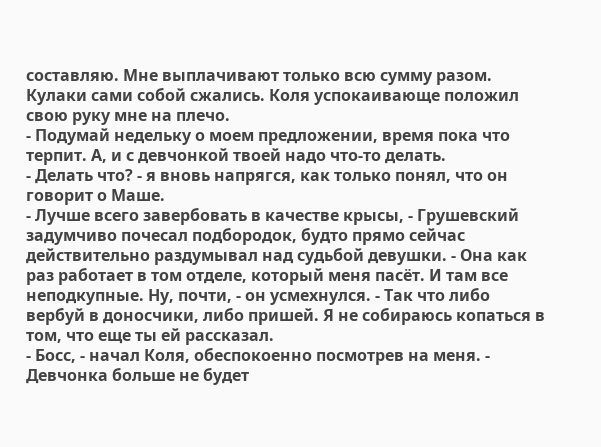составляю. Мне выплачивают только всю сумму разом.
Кулаки сами собой сжались. Коля успокаивающе положил свою руку мне на плечо.
- Подумай недельку о моем предложении, время пока что терпит. А, и с девчонкой твоей надо что-то делать.
- Делать что? - я вновь напрягся, как только понял, что он говорит о Маше.
- Лучше всего завербовать в качестве крысы, - Грушевский задумчиво почесал подбородок, будто прямо сейчас действительно раздумывал над судьбой девушки. - Она как раз работает в том отделе, который меня пасёт. И там все неподкупные. Ну, почти, - он усмехнулся. - Так что либо вербуй в доносчики, либо пришей. Я не собираюсь копаться в том, что еще ты ей рассказал.
- Босс, - начал Коля, обеспокоенно посмотрев на меня. - Девчонка больше не будет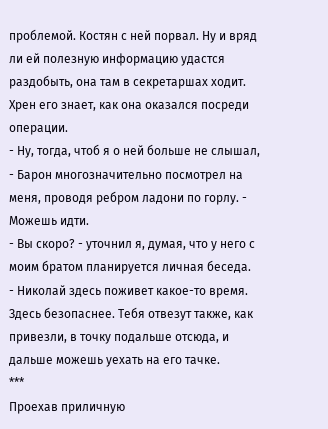проблемой. Костян с ней порвал. Ну и вряд ли ей полезную информацию удастся раздобыть, она там в секретаршах ходит. Хрен его знает, как она оказался посреди операции.
- Ну, тогда, чтоб я о ней больше не слышал, - Барон многозначительно посмотрел на меня, проводя ребром ладони по горлу. - Можешь идти.
- Вы скоро? - уточнил я, думая, что у него с моим братом планируется личная беседа.
- Николай здесь поживет какое-то время. Здесь безопаснее. Тебя отвезут также, как привезли, в точку подальше отсюда, и дальше можешь уехать на его тачке.
***
Проехав приличную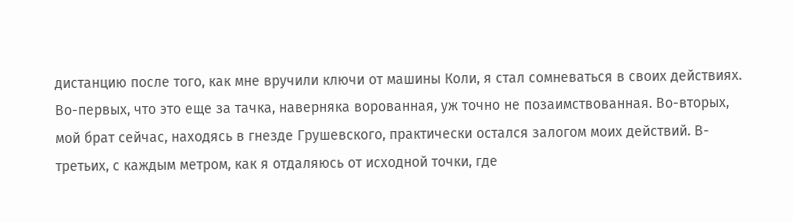дистанцию после того, как мне вручили ключи от машины Коли, я стал сомневаться в своих действиях. Во-первых, что это еще за тачка, наверняка ворованная, уж точно не позаимствованная. Во-вторых, мой брат сейчас, находясь в гнезде Грушевского, практически остался залогом моих действий. В-третьих, с каждым метром, как я отдаляюсь от исходной точки, где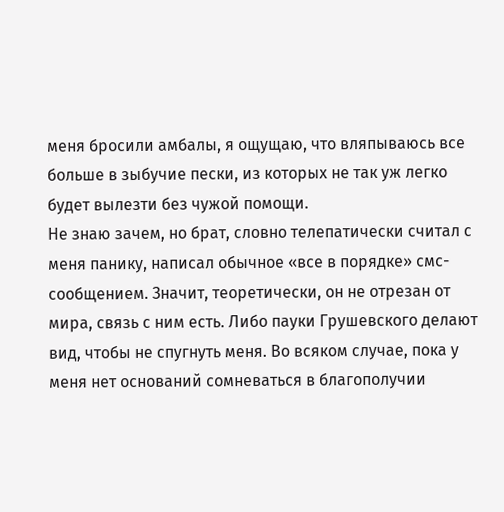меня бросили амбалы, я ощущаю, что вляпываюсь все больше в зыбучие пески, из которых не так уж легко будет вылезти без чужой помощи.
Не знаю зачем, но брат, словно телепатически считал с меня панику, написал обычное «все в порядке» смс-сообщением. Значит, теоретически, он не отрезан от мира, связь с ним есть. Либо пауки Грушевского делают вид, чтобы не спугнуть меня. Во всяком случае, пока у меня нет оснований сомневаться в благополучии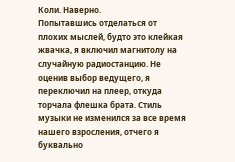Коли. Наверно.
Попытавшись отделаться от плохих мыслей, будто это клейкая жвачка, я включил магнитолу на случайную радиостанцию. Не оценив выбор ведущего, я переключил на плеер, откуда торчала флешка брата. Стиль музыки не изменился за все время нашего взросления, отчего я буквально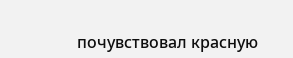почувствовал красную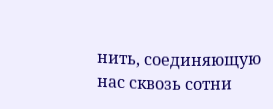нить, соединяющую нас сквозь сотни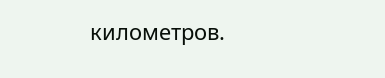километров.